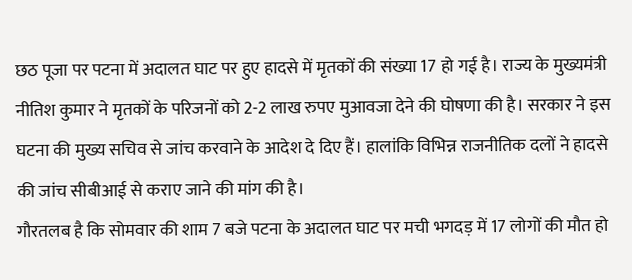छठ पूजा पर पटना में अदालत घाट पर हुए हादसे में मृतकों की संख्या 17 हो गई है। राज्य के मुख्यमंत्री नीतिश कुमार ने मृतकों के परिजनों को 2-2 लाख रुपए मुआवजा देने की घोषणा की है। सरकार ने इस घटना की मुख्य सचिव से जांच करवाने के आदेश दे दिए हैं। हालांकि विभिन्न राजनीतिक दलों ने हादसे की जांच सीबीआई से कराए जाने की मांग की है।
गौरतलब है कि सोमवार की शाम 7 बजे पटना के अदालत घाट पर मची भगदड़ में 17 लोगों की मौत हो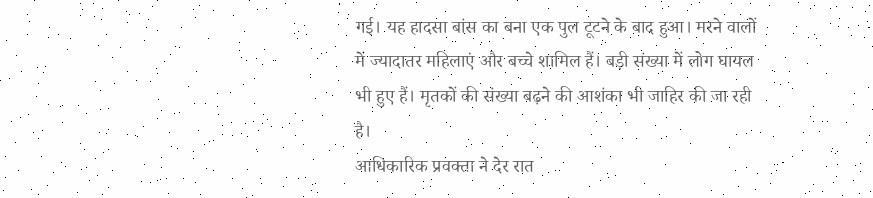गई। यह हादसा बांस का बना एक पुल टूटने के बाद हुआ। मरने वालों में ज्यादातर महिलाएं और बच्चे शामिल हैं। बड़ी संख्या में लोग घायल भी हुए हैं। मृतकों की संख्या बढ़ने की आशंका भी जाहिर की जा रही है।
आधिकारिक प्रवक्ता ने देर रात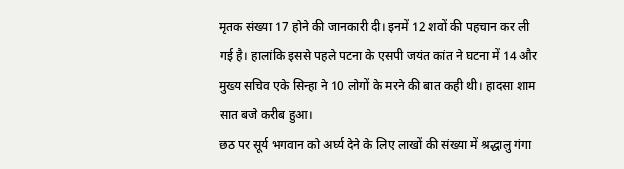मृतक संख्या 17 होने की जानकारी दी। इनमें 12 शवों की पहचान कर ली गई है। हालांकि इससे पहले पटना के एसपी जयंत कांत ने घटना में 14 और मुख्य सचिव एके सिन्हा ने 10 लोगों के मरने की बात कही थी। हादसा शाम सात बजे करीब हुआ।
छठ पर सूर्य भगवान को अर्घ्य देने के लिए लाखों की संख्या में श्रद्धालु गंगा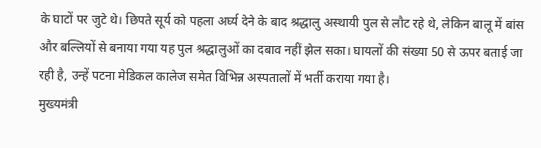के घाटों पर जुटे थे। छिपते सूर्य को पहला अर्घ्य देने के बाद श्रद्धालु अस्थायी पुल से लौट रहे थे, लेकिन बालू में बांस और बल्लियों से बनाया गया यह पुल श्रद्धालुओं का दबाव नहीं झेल सका। घायलों की संख्या 50 से ऊपर बताई जा रही है, उन्हें पटना मेडिकल कालेज समेत विभिन्न अस्पतालों में भर्ती कराया गया है।
मुख्यमंत्री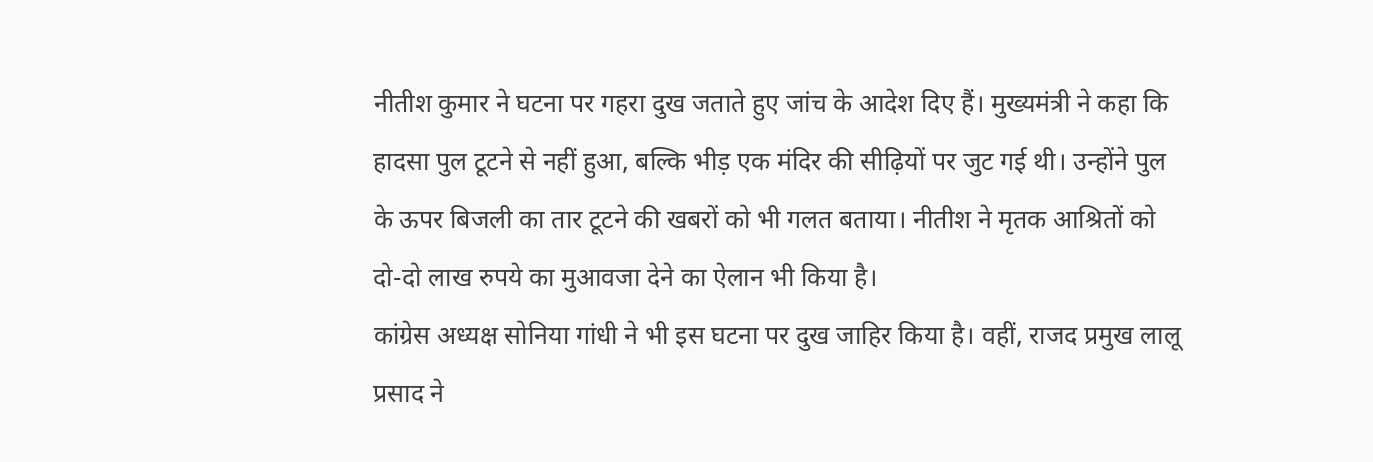नीतीश कुमार ने घटना पर गहरा दुख जताते हुए जांच के आदेश दिए हैं। मुख्यमंत्री ने कहा कि हादसा पुल टूटने से नहीं हुआ, बल्कि भीड़ एक मंदिर की सीढ़ियों पर जुट गई थी। उन्होंने पुल के ऊपर बिजली का तार टूटने की खबरों को भी गलत बताया। नीतीश ने मृतक आश्रितों को दो-दो लाख रुपये का मुआवजा देने का ऐलान भी किया है।
कांग्रेस अध्यक्ष सोनिया गांधी ने भी इस घटना पर दुख जाहिर किया है। वहीं, राजद प्रमुख लालू प्रसाद ने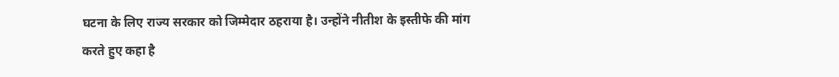घटना के लिए राज्य सरकार को जिम्मेदार ठहराया है। उन्होंने नीतीश के इस्तीफे की मांग करते हुए कहा है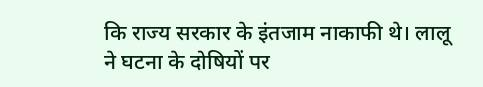कि राज्य सरकार के इंतजाम नाकाफी थे। लालू ने घटना के दोषियों पर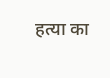हत्या का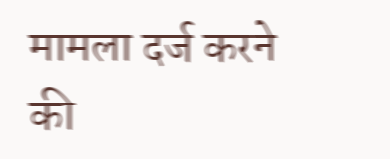मामला दर्ज करने की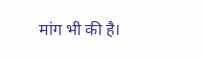मांग भी की है।